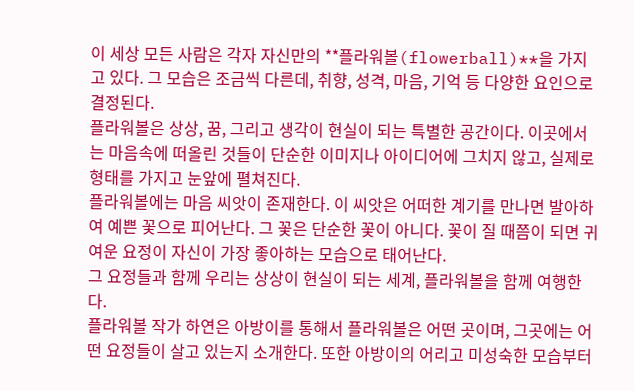이 세상 모든 사람은 각자 자신만의 **플라워볼(flowerball)**을 가지고 있다. 그 모습은 조금씩 다른데, 취향, 성격, 마음, 기억 등 다양한 요인으로 결정된다.
플라워볼은 상상, 꿈, 그리고 생각이 현실이 되는 특별한 공간이다. 이곳에서는 마음속에 떠올린 것들이 단순한 이미지나 아이디어에 그치지 않고, 실제로 형태를 가지고 눈앞에 펼쳐진다.
플라워볼에는 마음 씨앗이 존재한다. 이 씨앗은 어떠한 계기를 만나면 발아하여 예쁜 꽃으로 피어난다. 그 꽃은 단순한 꽃이 아니다. 꽃이 질 때쯤이 되면 귀여운 요정이 자신이 가장 좋아하는 모습으로 태어난다.
그 요정들과 함께 우리는 상상이 현실이 되는 세계, 플라워볼을 함께 여행한다.
플라워볼 작가 하연은 아방이를 통해서 플라워볼은 어떤 곳이며, 그곳에는 어떤 요정들이 살고 있는지 소개한다. 또한 아방이의 어리고 미성숙한 모습부터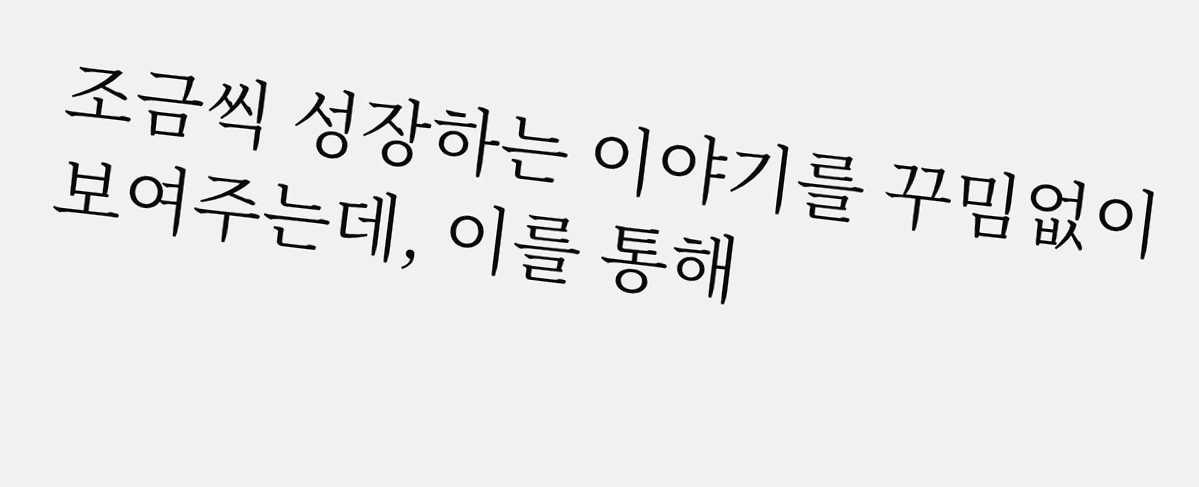조금씩 성장하는 이야기를 꾸밈없이 보여주는데, 이를 통해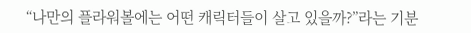“나만의 플라워볼에는 어떤 캐릭터들이 살고 있을까?”라는 기분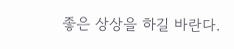좋은 상상을 하길 바란다.